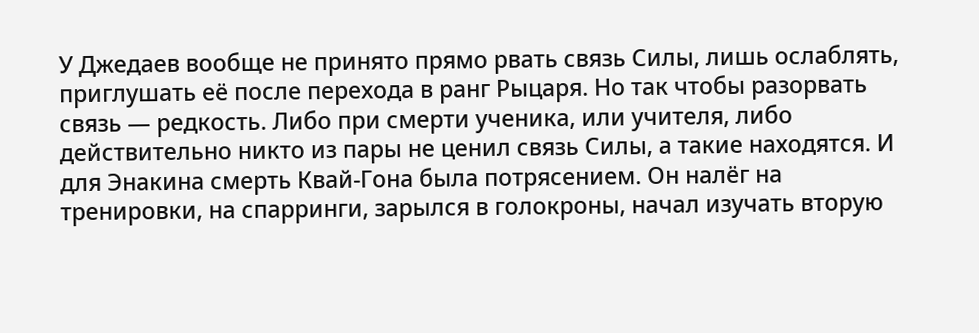У Джедаев вообще не принято прямо рвать связь Силы, лишь ослаблять, приглушать её после перехода в ранг Рыцаря. Но так чтобы разорвать связь — редкость. Либо при смерти ученика, или учителя, либо действительно никто из пары не ценил связь Силы, а такие находятся. И для Энакина смерть Квай-Гона была потрясением. Он налёг на тренировки, на спарринги, зарылся в голокроны, начал изучать вторую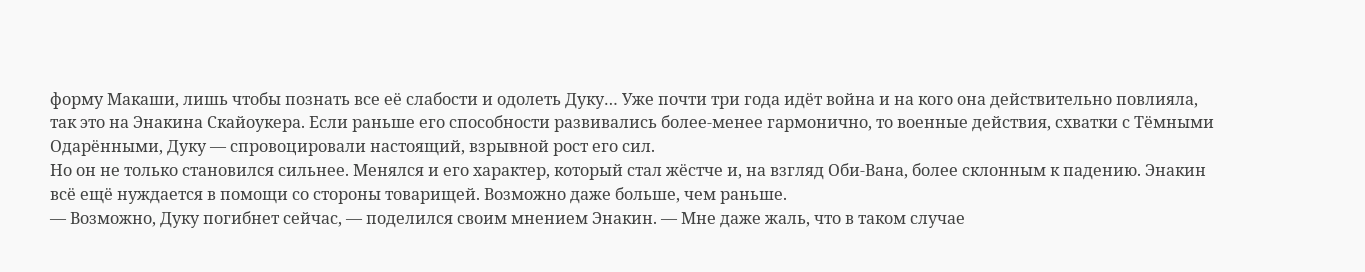форму Макаши, лишь чтобы познать все её слабости и одолеть Дуку… Уже почти три года идёт война и на кого она действительно повлияла, так это на Энакина Скайоукера. Если раньше его способности развивались более-менее гармонично, то военные действия, схватки с Тёмными Одарёнными, Дуку — спровоцировали настоящий, взрывной рост его сил.
Но он не только становился сильнее. Менялся и его характер, который стал жёстче и, на взгляд Оби-Вана, более склонным к падению. Энакин всё ещё нуждается в помощи со стороны товарищей. Возможно даже больше, чем раньше.
— Возможно, Дуку погибнет сейчас, — поделился своим мнением Энакин. — Мне даже жаль, что в таком случае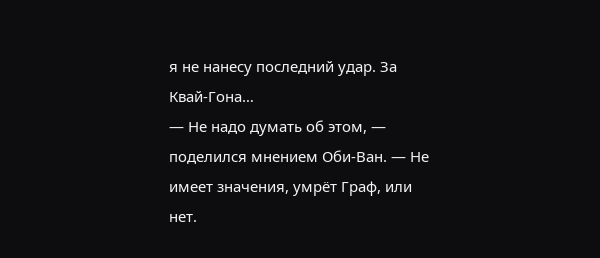я не нанесу последний удар. За Квай-Гона…
— Не надо думать об этом, — поделился мнением Оби-Ван. — Не имеет значения, умрёт Граф, или нет.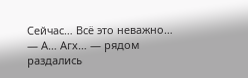Сейчас… Всё это неважно…
— А… Агх… — рядом раздались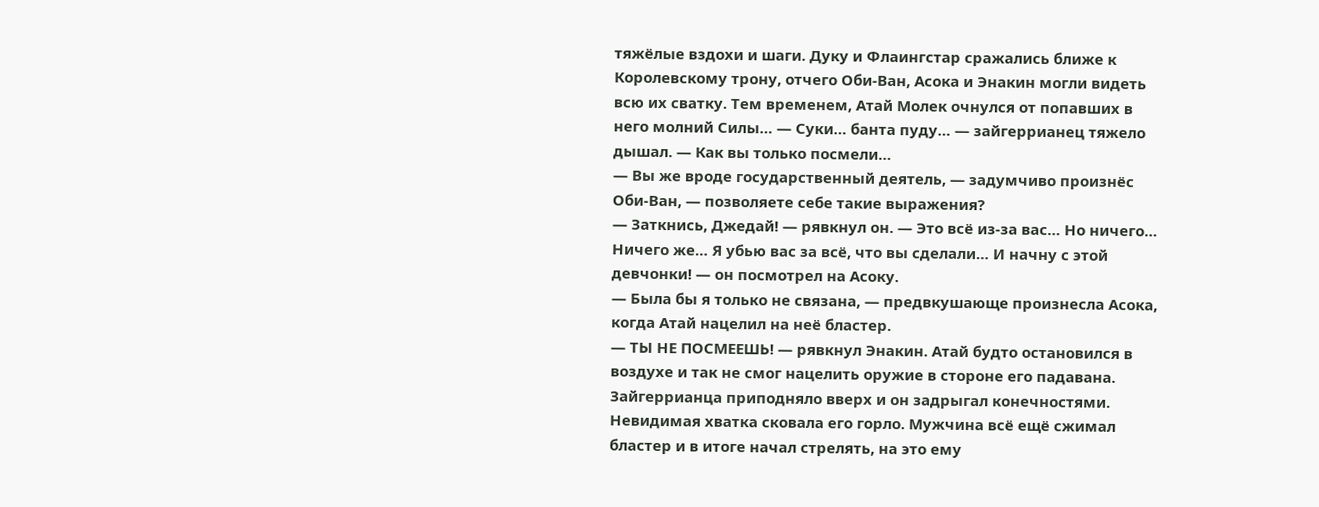тяжёлые вздохи и шаги. Дуку и Флаингстар сражались ближе к Королевскому трону, отчего Оби-Ван, Асока и Энакин могли видеть всю их сватку. Тем временем, Атай Молек очнулся от попавших в него молний Силы… — Суки… банта пуду… — зайгеррианец тяжело дышал. — Как вы только посмели…
— Вы же вроде государственный деятель, — задумчиво произнёс Оби-Ван, — позволяете себе такие выражения?
— Заткнись, Джедай! — рявкнул он. — Это всё из-за вас… Но ничего… Ничего же… Я убью вас за всё, что вы сделали… И начну с этой девчонки! — он посмотрел на Асоку.
— Была бы я только не связана, — предвкушающе произнесла Асока, когда Атай нацелил на неё бластер.
— ТЫ НЕ ПОСМЕЕШЬ! — рявкнул Энакин. Атай будто остановился в воздухе и так не смог нацелить оружие в стороне его падавана. Зайгеррианца приподняло вверх и он задрыгал конечностями. Невидимая хватка сковала его горло. Мужчина всё ещё сжимал бластер и в итоге начал стрелять, на это ему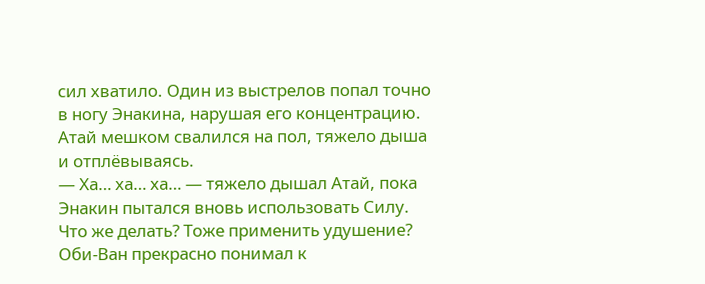сил хватило. Один из выстрелов попал точно в ногу Энакина, нарушая его концентрацию. Атай мешком свалился на пол, тяжело дыша и отплёвываясь.
— Ха… ха… ха… — тяжело дышал Атай, пока Энакин пытался вновь использовать Силу. Что же делать? Тоже применить удушение? Оби-Ван прекрасно понимал к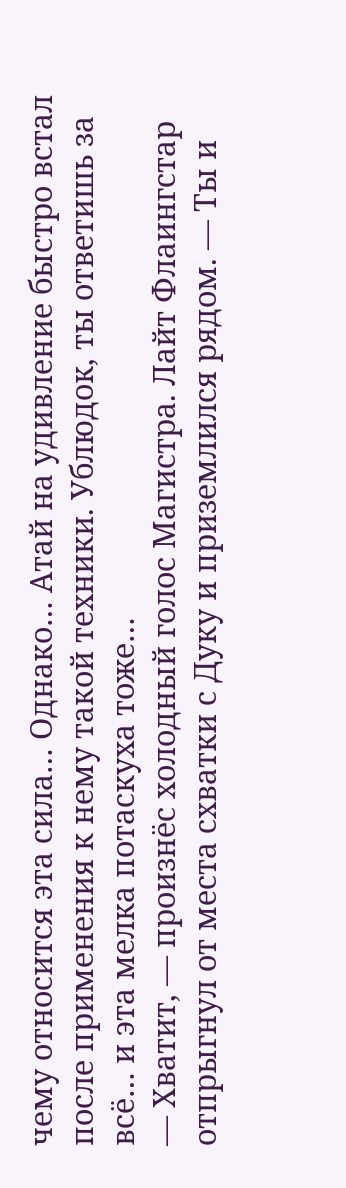чему относится эта сила… Однако… Атай на удивление быстро встал после применения к нему такой техники. Ублюдок, ты ответишь за всё… и эта мелка потаскуха тоже…
— Хватит, — произнёс холодный голос Магистра. Лайт Флаингстар отпрыгнул от места схватки с Дуку и приземлился рядом. — Ты и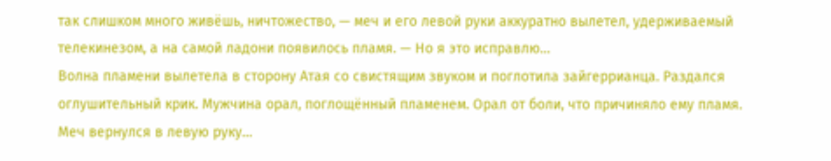так слишком много живёшь, ничтожество, — меч и его левой руки аккуратно вылетел, удерживаемый телекинезом, а на самой ладони появилось пламя. — Но я это исправлю…
Волна пламени вылетела в сторону Атая со свистящим звуком и поглотила зайгеррианца. Раздался оглушительный крик. Мужчина орал, поглощённый пламенем. Орал от боли, что причиняло ему пламя. Меч вернулся в левую руку…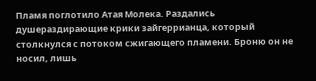Пламя поглотило Атая Молека. Раздались душераздирающие крики зайгеррианца, который столкнулся с потоком сжигающего пламени. Броню он не носил, лишь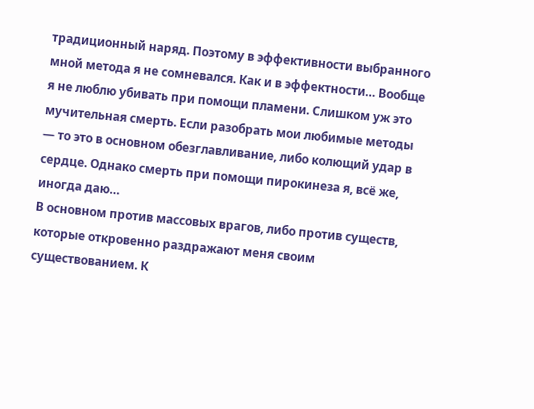традиционный наряд. Поэтому в эффективности выбранного мной метода я не сомневался. Как и в эффектности… Вообще я не люблю убивать при помощи пламени. Слишком уж это мучительная смерть. Если разобрать мои любимые методы — то это в основном обезглавливание, либо колющий удар в сердце. Однако смерть при помощи пирокинеза я, всё же, иногда даю…
В основном против массовых врагов, либо против существ, которые откровенно раздражают меня своим существованием. К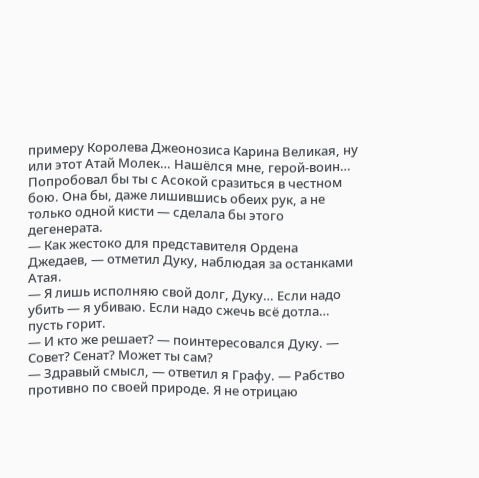примеру Королева Джеонозиса Карина Великая, ну или этот Атай Молек… Нашёлся мне, герой-воин… Попробовал бы ты с Асокой сразиться в честном бою. Она бы, даже лишившись обеих рук, а не только одной кисти — сделала бы этого дегенерата.
— Как жестоко для представителя Ордена Джедаев, — отметил Дуку, наблюдая за останками Атая.
— Я лишь исполняю свой долг, Дуку… Если надо убить — я убиваю. Если надо сжечь всё дотла… пусть горит.
— И кто же решает? — поинтересовался Дуку. — Совет? Сенат? Может ты сам?
— Здравый смысл, — ответил я Графу. — Рабство противно по своей природе. Я не отрицаю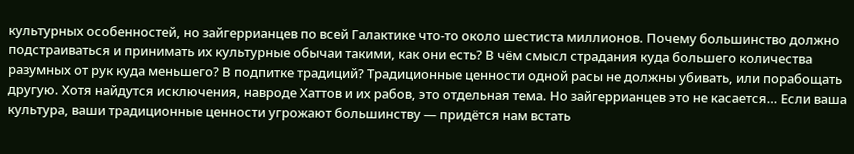культурных особенностей, но зайгеррианцев по всей Галактике что-то около шестиста миллионов. Почему большинство должно подстраиваться и принимать их культурные обычаи такими, как они есть? В чём смысл страдания куда большего количества разумных от рук куда меньшего? В подпитке традиций? Традиционные ценности одной расы не должны убивать, или порабощать другую. Хотя найдутся исключения, навроде Хаттов и их рабов, это отдельная тема. Но зайгеррианцев это не касается… Если ваша культура, ваши традиционные ценности угрожают большинству — придётся нам встать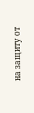на защиту от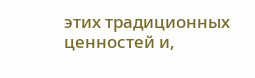этих традиционных ценностей и,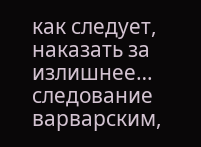как следует, наказать за излишнее… следование варварским,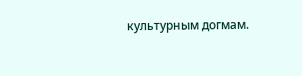культурным догмам.